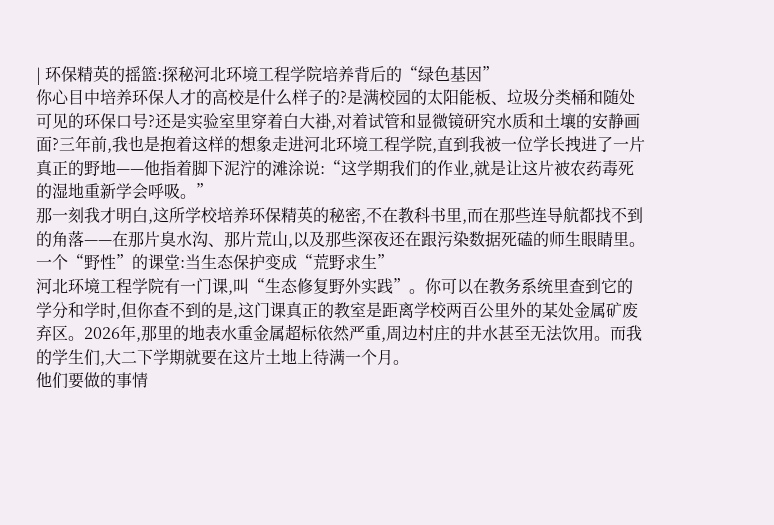| 环保精英的摇篮:探秘河北环境工程学院培养背后的“绿色基因”
你心目中培养环保人才的高校是什么样子的?是满校园的太阳能板、垃圾分类桶和随处可见的环保口号?还是实验室里穿着白大褂,对着试管和显微镜研究水质和土壤的安静画面?三年前,我也是抱着这样的想象走进河北环境工程学院,直到我被一位学长拽进了一片真正的野地——他指着脚下泥泞的滩涂说:“这学期我们的作业,就是让这片被农药毒死的湿地重新学会呼吸。”
那一刻我才明白,这所学校培养环保精英的秘密,不在教科书里,而在那些连导航都找不到的角落——在那片臭水沟、那片荒山,以及那些深夜还在跟污染数据死磕的师生眼睛里。
一个“野性”的课堂:当生态保护变成“荒野求生”
河北环境工程学院有一门课,叫“生态修复野外实践”。你可以在教务系统里查到它的学分和学时,但你查不到的是,这门课真正的教室是距离学校两百公里外的某处金属矿废弃区。2026年,那里的地表水重金属超标依然严重,周边村庄的井水甚至无法饮用。而我的学生们,大二下学期就要在这片土地上待满一个月。
他们要做的事情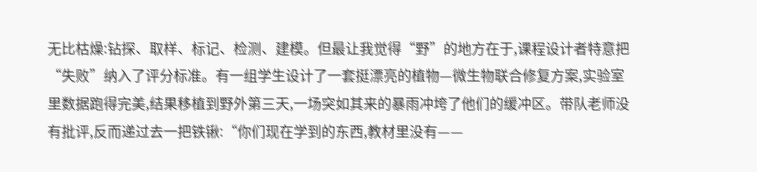无比枯燥:钻探、取样、标记、检测、建模。但最让我觉得“野”的地方在于,课程设计者特意把“失败”纳入了评分标准。有一组学生设计了一套挺漂亮的植物—微生物联合修复方案,实验室里数据跑得完美,结果移植到野外第三天,一场突如其来的暴雨冲垮了他们的缓冲区。带队老师没有批评,反而递过去一把铁锹:“你们现在学到的东西,教材里没有——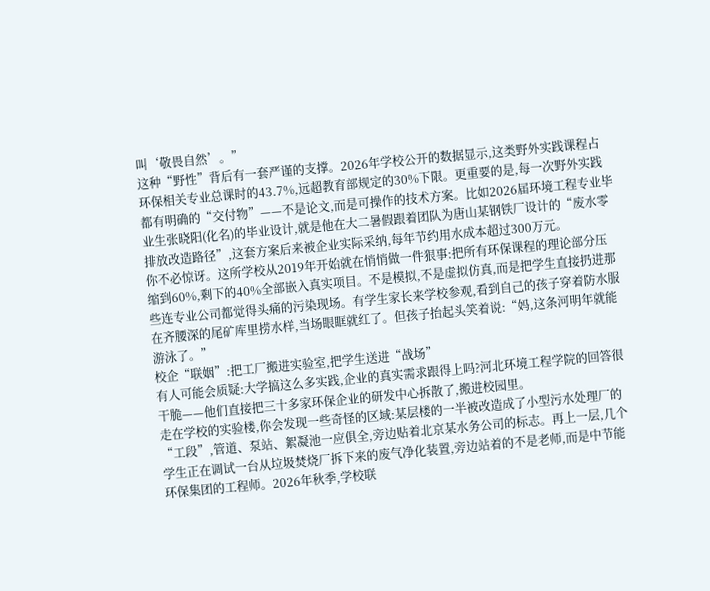叫‘敬畏自然’。”
这种“野性”背后有一套严谨的支撑。2026年学校公开的数据显示,这类野外实践课程占环保相关专业总课时的43.7%,远超教育部规定的30%下限。更重要的是,每一次野外实践都有明确的“交付物”——不是论文,而是可操作的技术方案。比如2026届环境工程专业毕业生张晓阳(化名)的毕业设计,就是他在大二暑假跟着团队为唐山某钢铁厂设计的“废水零排放改造路径”,这套方案后来被企业实际采纳,每年节约用水成本超过300万元。
你不必惊讶。这所学校从2019年开始就在悄悄做一件狠事:把所有环保课程的理论部分压缩到60%,剩下的40%全部嵌入真实项目。不是模拟,不是虚拟仿真,而是把学生直接扔进那些连专业公司都觉得头痛的污染现场。有学生家长来学校参观,看到自己的孩子穿着防水服在齐腰深的尾矿库里捞水样,当场眼眶就红了。但孩子抬起头笑着说:“妈,这条河明年就能游泳了。”
校企“联姻”:把工厂搬进实验室,把学生送进“战场”
有人可能会质疑:大学搞这么多实践,企业的真实需求跟得上吗?河北环境工程学院的回答很干脆——他们直接把三十多家环保企业的研发中心拆散了,搬进校园里。
走在学校的实验楼,你会发现一些奇怪的区域:某层楼的一半被改造成了小型污水处理厂的“工段”,管道、泵站、絮凝池一应俱全,旁边贴着北京某水务公司的标志。再上一层,几个学生正在调试一台从垃圾焚烧厂拆下来的废气净化装置,旁边站着的不是老师,而是中节能环保集团的工程师。2026年秋季,学校联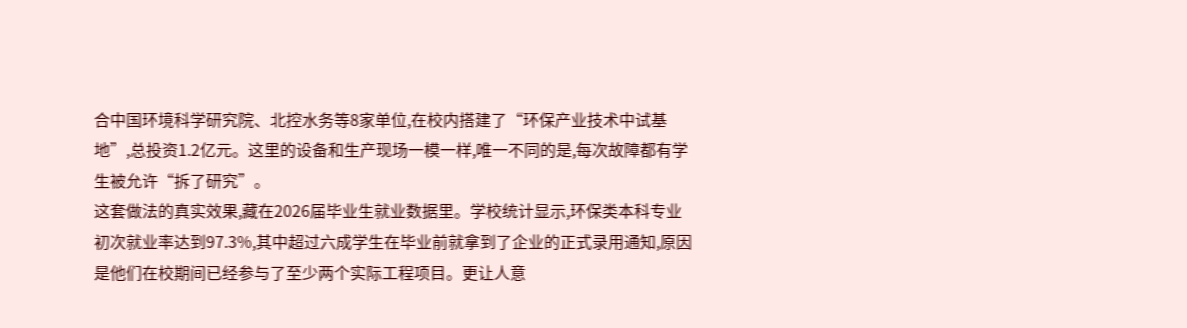合中国环境科学研究院、北控水务等8家单位,在校内搭建了“环保产业技术中试基地”,总投资1.2亿元。这里的设备和生产现场一模一样,唯一不同的是,每次故障都有学生被允许“拆了研究”。
这套做法的真实效果,藏在2026届毕业生就业数据里。学校统计显示,环保类本科专业初次就业率达到97.3%,其中超过六成学生在毕业前就拿到了企业的正式录用通知,原因是他们在校期间已经参与了至少两个实际工程项目。更让人意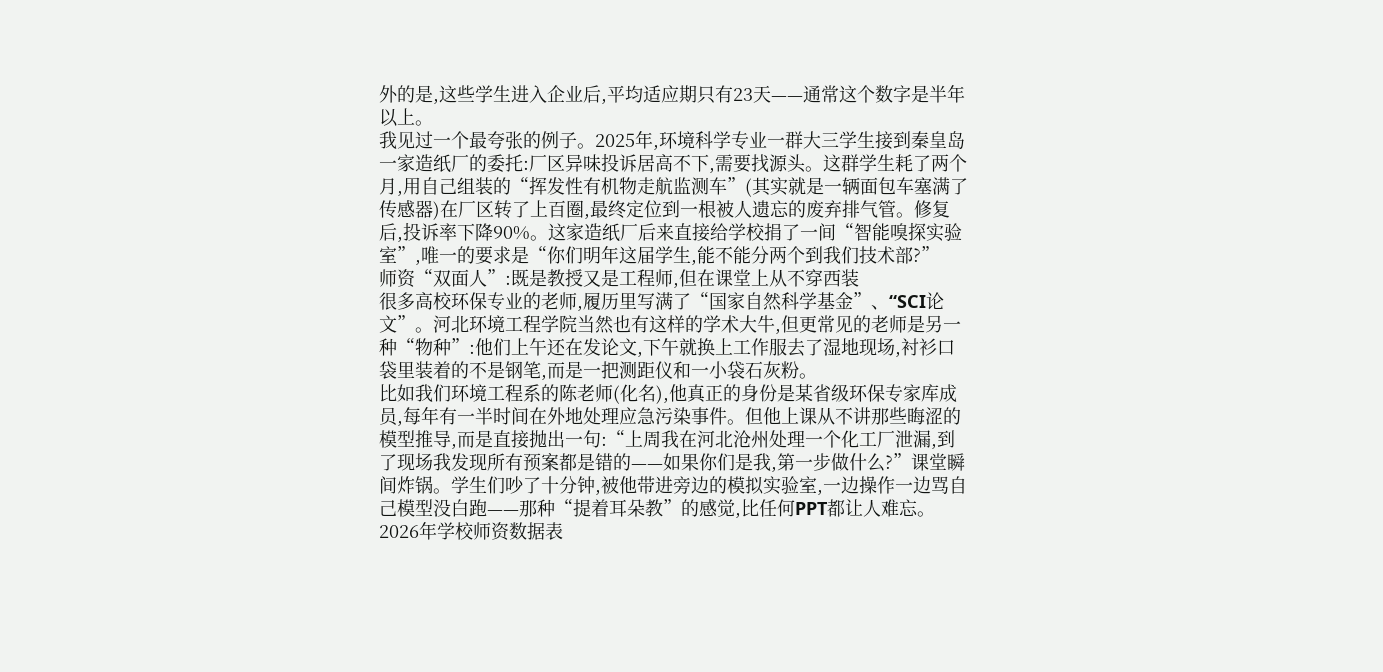外的是,这些学生进入企业后,平均适应期只有23天——通常这个数字是半年以上。
我见过一个最夸张的例子。2025年,环境科学专业一群大三学生接到秦皇岛一家造纸厂的委托:厂区异味投诉居高不下,需要找源头。这群学生耗了两个月,用自己组装的“挥发性有机物走航监测车”(其实就是一辆面包车塞满了传感器)在厂区转了上百圈,最终定位到一根被人遗忘的废弃排气管。修复后,投诉率下降90%。这家造纸厂后来直接给学校捐了一间“智能嗅探实验室”,唯一的要求是“你们明年这届学生,能不能分两个到我们技术部?”
师资“双面人”:既是教授又是工程师,但在课堂上从不穿西装
很多高校环保专业的老师,履历里写满了“国家自然科学基金”、“SCI论文”。河北环境工程学院当然也有这样的学术大牛,但更常见的老师是另一种“物种”:他们上午还在发论文,下午就换上工作服去了湿地现场,衬衫口袋里装着的不是钢笔,而是一把测距仪和一小袋石灰粉。
比如我们环境工程系的陈老师(化名),他真正的身份是某省级环保专家库成员,每年有一半时间在外地处理应急污染事件。但他上课从不讲那些晦涩的模型推导,而是直接抛出一句:“上周我在河北沧州处理一个化工厂泄漏,到了现场我发现所有预案都是错的——如果你们是我,第一步做什么?”课堂瞬间炸锅。学生们吵了十分钟,被他带进旁边的模拟实验室,一边操作一边骂自己模型没白跑——那种“提着耳朵教”的感觉,比任何PPT都让人难忘。
2026年学校师资数据表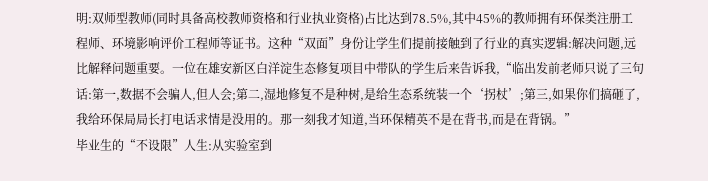明:双师型教师(同时具备高校教师资格和行业执业资格)占比达到78.5%,其中45%的教师拥有环保类注册工程师、环境影响评价工程师等证书。这种“双面”身份让学生们提前接触到了行业的真实逻辑:解决问题,远比解释问题重要。一位在雄安新区白洋淀生态修复项目中带队的学生后来告诉我,“临出发前老师只说了三句话:第一,数据不会骗人,但人会;第二,湿地修复不是种树,是给生态系统装一个‘拐杖’;第三,如果你们搞砸了,我给环保局局长打电话求情是没用的。那一刻我才知道,当环保精英不是在背书,而是在背锅。”
毕业生的“不设限”人生:从实验室到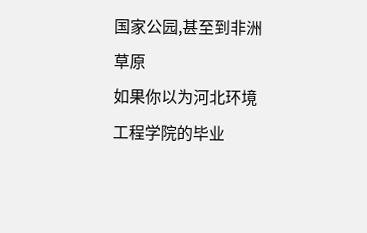国家公园,甚至到非洲草原
如果你以为河北环境工程学院的毕业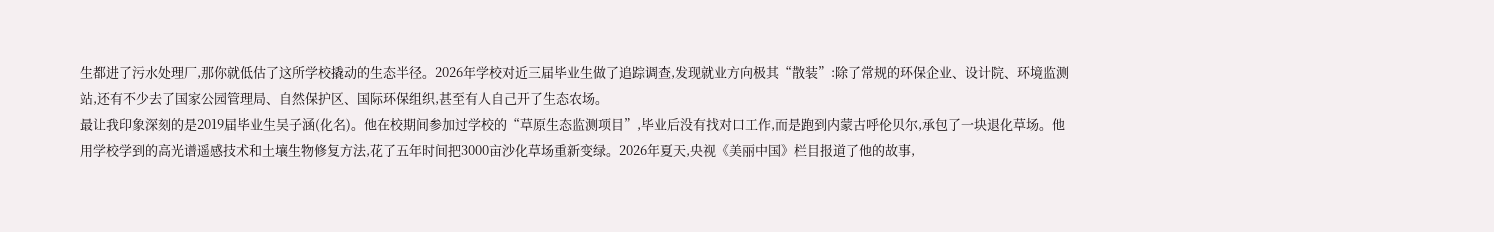生都进了污水处理厂,那你就低估了这所学校撬动的生态半径。2026年学校对近三届毕业生做了追踪调查,发现就业方向极其“散装”:除了常规的环保企业、设计院、环境监测站,还有不少去了国家公园管理局、自然保护区、国际环保组织,甚至有人自己开了生态农场。
最让我印象深刻的是2019届毕业生吴子涵(化名)。他在校期间参加过学校的“草原生态监测项目”,毕业后没有找对口工作,而是跑到内蒙古呼伦贝尔,承包了一块退化草场。他用学校学到的高光谱遥感技术和土壤生物修复方法,花了五年时间把3000亩沙化草场重新变绿。2026年夏天,央视《美丽中国》栏目报道了他的故事,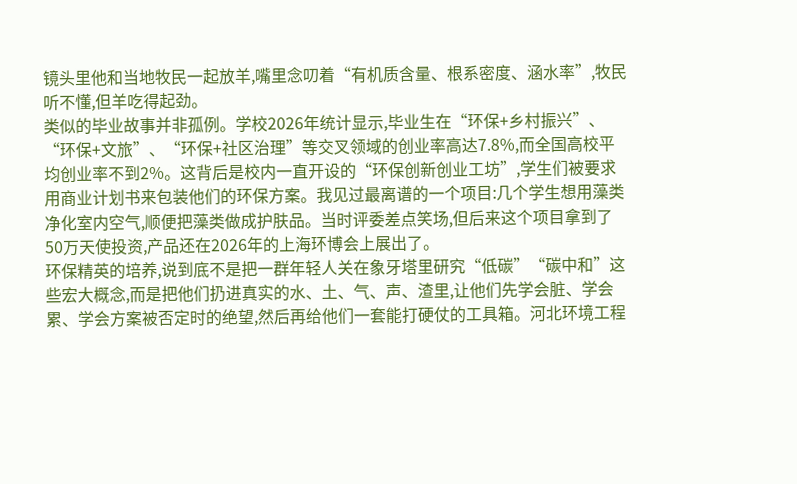镜头里他和当地牧民一起放羊,嘴里念叨着“有机质含量、根系密度、涵水率”,牧民听不懂,但羊吃得起劲。
类似的毕业故事并非孤例。学校2026年统计显示,毕业生在“环保+乡村振兴”、“环保+文旅”、“环保+社区治理”等交叉领域的创业率高达7.8%,而全国高校平均创业率不到2%。这背后是校内一直开设的“环保创新创业工坊”,学生们被要求用商业计划书来包装他们的环保方案。我见过最离谱的一个项目:几个学生想用藻类净化室内空气,顺便把藻类做成护肤品。当时评委差点笑场,但后来这个项目拿到了50万天使投资,产品还在2026年的上海环博会上展出了。
环保精英的培养,说到底不是把一群年轻人关在象牙塔里研究“低碳”“碳中和”这些宏大概念,而是把他们扔进真实的水、土、气、声、渣里,让他们先学会脏、学会累、学会方案被否定时的绝望,然后再给他们一套能打硬仗的工具箱。河北环境工程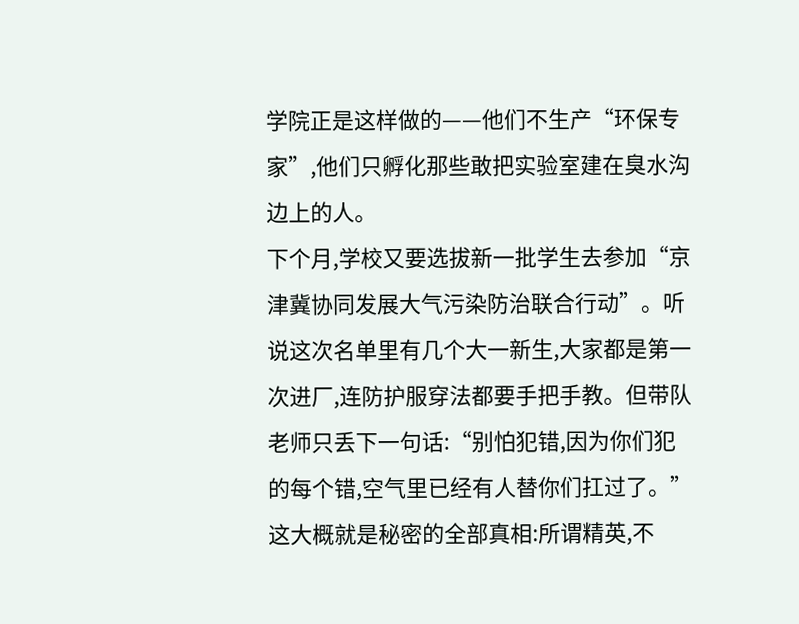学院正是这样做的——他们不生产“环保专家”,他们只孵化那些敢把实验室建在臭水沟边上的人。
下个月,学校又要选拔新一批学生去参加“京津冀协同发展大气污染防治联合行动”。听说这次名单里有几个大一新生,大家都是第一次进厂,连防护服穿法都要手把手教。但带队老师只丢下一句话:“别怕犯错,因为你们犯的每个错,空气里已经有人替你们扛过了。”
这大概就是秘密的全部真相:所谓精英,不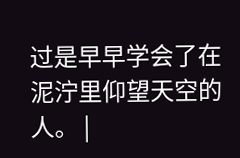过是早早学会了在泥泞里仰望天空的人。 |